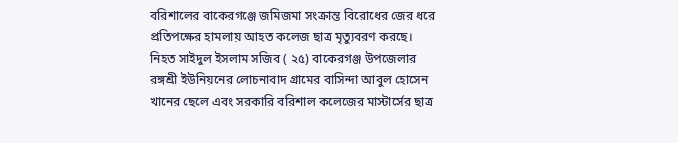বরিশালের বাকেরগঞ্জে জমিজমা সংক্রান্ত বিরোধের জের ধরে প্রতিপক্ষের হামলায় আহত কলেজ ছাত্র মৃত্যুবরণ করছে।
নিহত সাইদুল ইসলাম সজিব ( ২৫) বাকেরগঞ্জ উপজেলার রঙ্গশ্রী ইউনিয়নের লোচনাবাদ গ্রামের বাসিন্দা আবুল হোসেন খানের ছেলে এবং সরকারি বরিশাল কলেজের মাস্টার্সের ছাত্র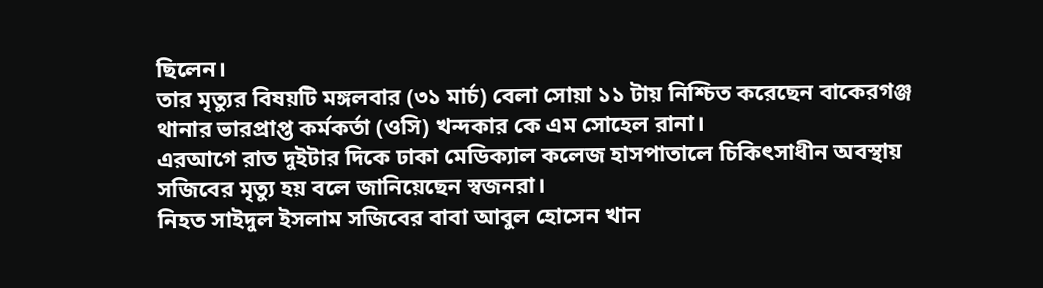ছিলেন।
তার মৃত্যুর বিষয়টি মঙ্গলবার (৩১ মার্চ) বেলা সোয়া ১১ টায় নিশ্চিত করেছেন বাকেরগঞ্জ থানার ভারপ্রাপ্ত কর্মকর্তা (ওসি) খন্দকার কে এম সোহেল রানা।
এরআগে রাত দুইটার দিকে ঢাকা মেডিক্যাল কলেজ হাসপাতালে চিকিৎসাধীন অবস্থায় সজিবের মৃত্যু হয় বলে জানিয়েছেন স্বজনরা।
নিহত সাইদুল ইসলাম সজিবের বাবা আবুল হোসেন খান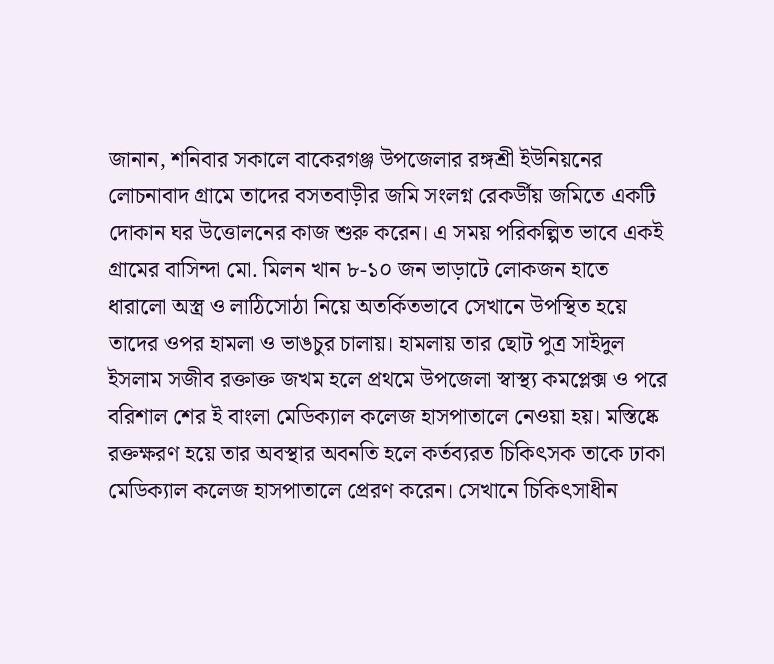জানান, শনিবার সকালে বাকেরগঞ্জ উপজেলার রঙ্গশ্রী ইউনিয়নের লোচনাবাদ গ্রামে তাদের বসতবাড়ীর জমি সংলগ্ন রেকর্ডীয় জমিতে একটি দোকান ঘর উত্তোলনের কাজ শুরু করেন। এ সময় পরিকল্পিত ভাবে একই গ্রামের বাসিন্দা মো. মিলন খান ৮-১০ জন ভাড়াটে লোকজন হাতে ধারালো অস্ত্র ও লাঠিসোঠা নিয়ে অতর্কিতভাবে সেখানে উপস্থিত হয়ে তাদের ওপর হামলা ও ভাঙচুর চালায়। হামলায় তার ছোট পুত্র সাইদুল ইসলাম সজীব রক্তাক্ত জখম হলে প্রথমে উপজেলা স্বাস্থ্য কমপ্লেক্স ও পরে বরিশাল শের ই বাংলা মেডিক্যাল কলেজ হাসপাতালে নেওয়া হয়। মস্তিষ্কে রক্তক্ষরণ হয়ে তার অবস্থার অবনতি হলে কর্তব্যরত চিকিৎসক তাকে ঢাকা মেডিক্যাল কলেজ হাসপাতালে প্রেরণ করেন। সেখানে চিকিৎসাধীন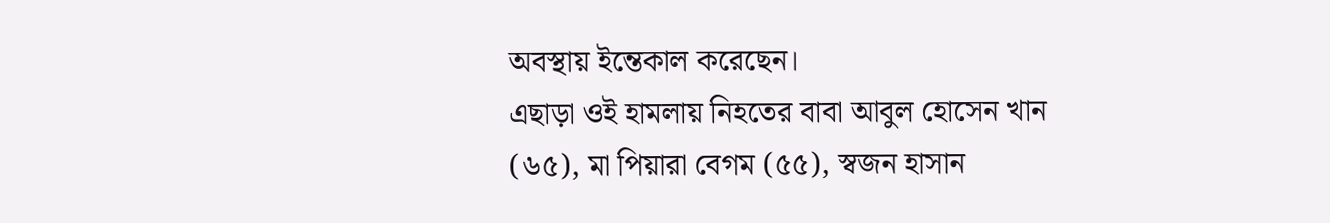অবস্থায় ইন্তেকাল করেছেন।
এছাড়া ওই হামলায় নিহতের বাবা আবুল হোসেন খান (৬৫), মা পিয়ারা বেগম (৫৫), স্বজন হাসান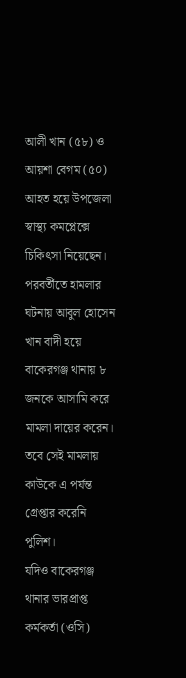আলী খান (৫৮) ও আয়শা বেগম (৫০) আহত হয়ে উপজেলা স্বাস্থ্য কমপ্লেক্সে চিকিৎসা নিয়েছেন।
পরবর্তীতে হামলার ঘটনায় আবুল হোসেন খান বাদী হয়ে বাকেরগঞ্জ থানায় ৮ জনকে আসামি করে মামলা দায়ের করেন। তবে সেই মামলায় কাউকে এ পর্যন্ত গ্রেপ্তার করেনি পুলিশ।
যদিও বাকেরগঞ্জ থানার ভারপ্রাপ্ত কর্মকর্তা (ওসি)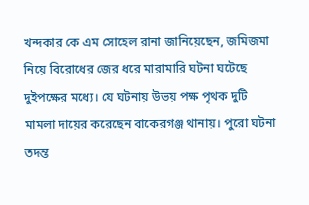খন্দকার কে এম সোহেল রানা জানিয়েছেন, জমিজমা নিয়ে বিরোধের জের ধরে মারামারি ঘটনা ঘটেছে দুইপক্ষের মধ্যে। যে ঘটনায় উভয় পক্ষ পৃথক দুটি মামলা দায়ের করেছেন বাকেরগঞ্জ থানায়। পুরো ঘটনা তদন্ত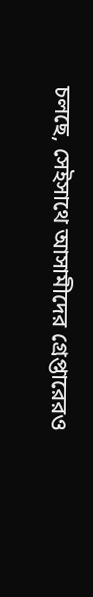চলছে, সেইসাথে আসামীদের গ্রেপ্তারেরও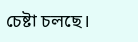চেষ্টা চলছে।